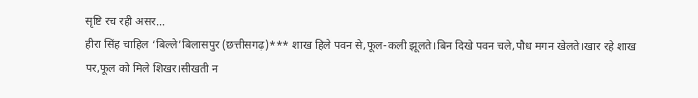सृष्टि रच रही असर…
हीरा सिंह चाहिल ‘बिल्ले’बिलासपुर (छत्तीसगढ़)*** शाख हिले पवन से,फूल-कली झूलते।बिन दिखे पवन चले,पौध मगन खेलते।खार रहे शाख पर,फूल को मिले शिखर।सीखती न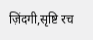ज़िंदगी,सृष्टि रच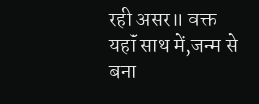रही असर॥ वक्त यहॉं साथ में,जन्म से बना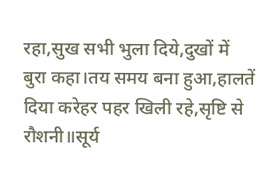रहा,सुख सभी भुला दिये,दुखों में बुरा कहा।तय समय बना हुआ,हालतें दिया करेहर पहर खिली रहे,सृष्टि से रौशनी॥सूर्य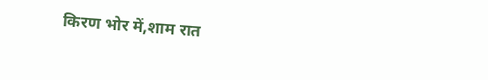किरण भोर में,शाम रात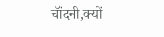चॉंदनी,क्यों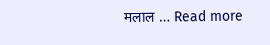मलाल … Read more